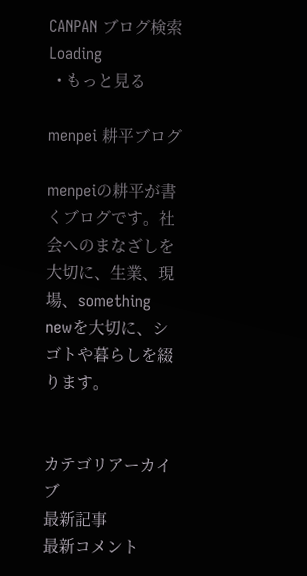CANPAN ブログ検索
Loading
  • もっと見る

menpei 耕平ブログ

menpeiの耕平が書くブログです。社会へのまなざしを大切に、生業、現場、something newを大切に、シゴトや暮らしを綴ります。


カテゴリアーカイブ
最新記事
最新コメント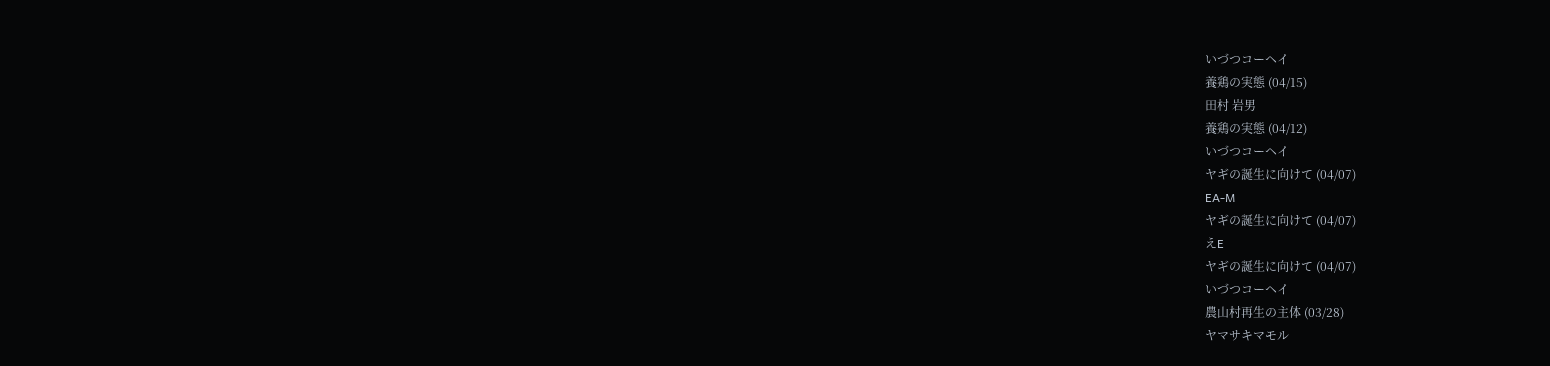いづつコーヘイ
養鶏の実態 (04/15)
田村 岩男
養鶏の実態 (04/12)
いづつコーヘイ
ヤギの誕生に向けて (04/07)
EA-M
ヤギの誕生に向けて (04/07)
えE
ヤギの誕生に向けて (04/07)
いづつコーヘイ
農山村再生の主体 (03/28)
ヤマサキマモル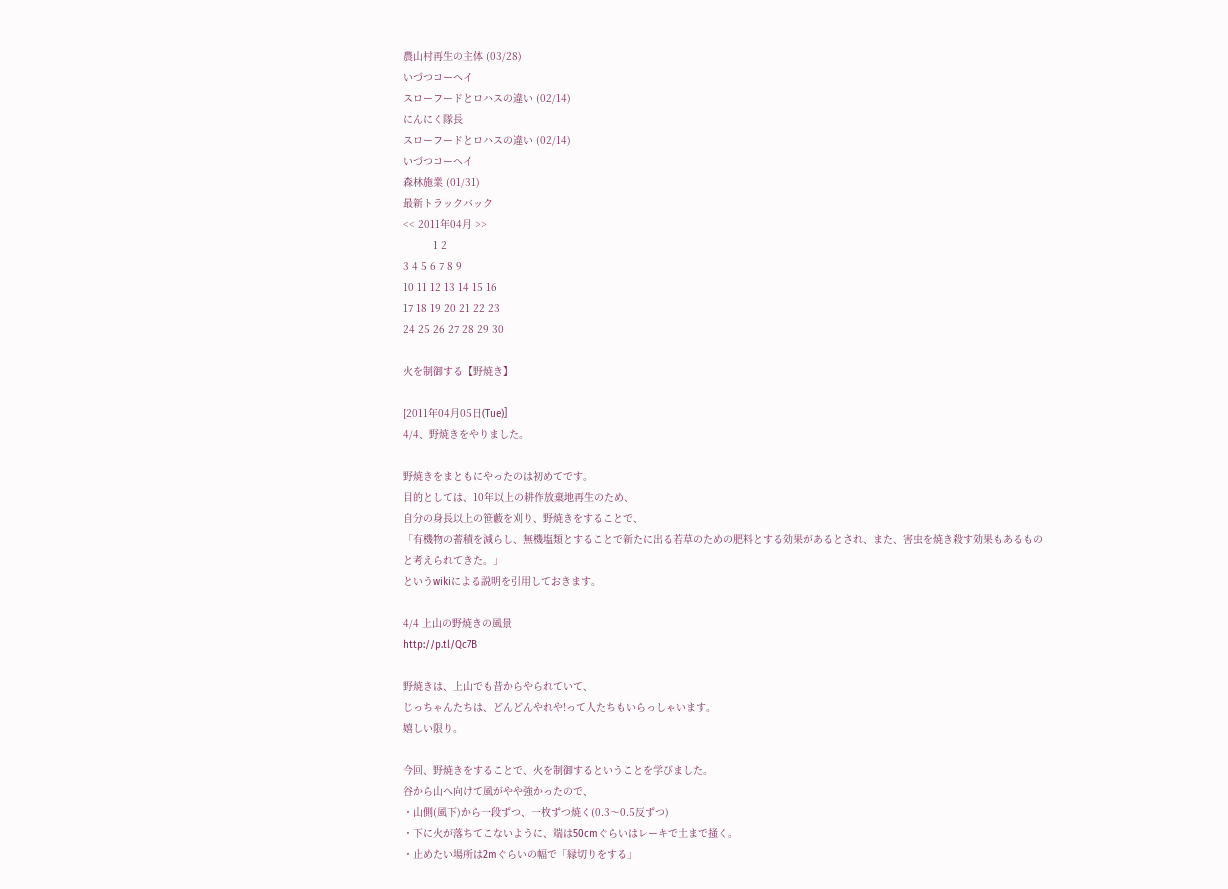農山村再生の主体 (03/28)
いづつコーヘイ
スローフードとロハスの違い (02/14)
にんにく隊長
スローフードとロハスの違い (02/14)
いづつコーヘイ
森林施業 (01/31)
最新トラックバック
<< 2011年04月 >>
          1 2
3 4 5 6 7 8 9
10 11 12 13 14 15 16
17 18 19 20 21 22 23
24 25 26 27 28 29 30

火を制御する【野焼き】

[2011年04月05日(Tue)]
4/4、野焼きをやりました。

野焼きをまともにやったのは初めてです。
目的としては、10年以上の耕作放棄地再生のため、
自分の身長以上の笹藪を刈り、野焼きをすることで、
「有機物の蓄積を減らし、無機塩類とすることで新たに出る若草のための肥料とする効果があるとされ、また、害虫を焼き殺す効果もあるものと考えられてきた。」
というwikiによる説明を引用しておきます。

4/4 上山の野焼きの風景
http://p.tl/Qc7B

野焼きは、上山でも昔からやられていて、
じっちゃんたちは、どんどんやれや!って人たちもいらっしゃいます。
嬉しい限り。

今回、野焼きをすることで、火を制御するということを学びました。
谷から山へ向けて風がやや強かったので、
・山側(風下)から一段ずつ、一枚ずつ焼く(0.3〜0.5反ずつ)
・下に火が落ちてこないように、端は50cmぐらいはレーキで土まで掻く。
・止めたい場所は2mぐらいの幅で「縁切りをする」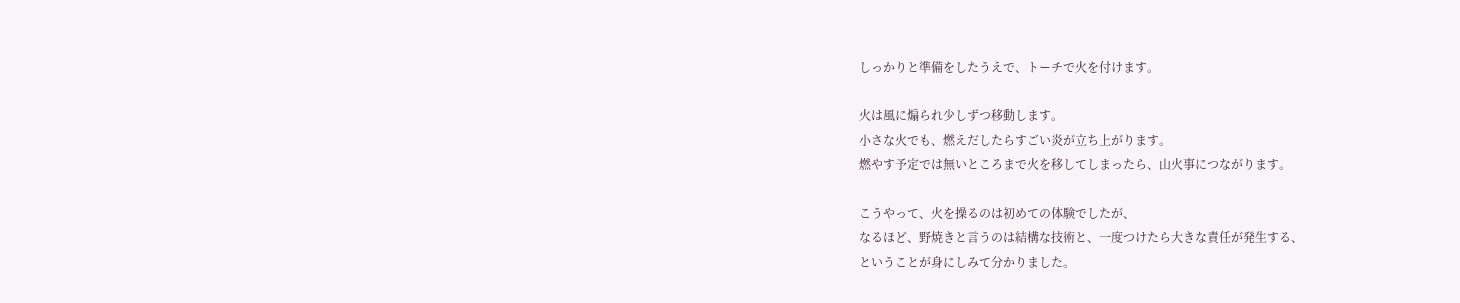しっかりと準備をしたうえで、トーチで火を付けます。

火は風に煽られ少しずつ移動します。
小さな火でも、燃えだしたらすごい炎が立ち上がります。
燃やす予定では無いところまで火を移してしまったら、山火事につながります。

こうやって、火を操るのは初めての体験でしたが、
なるほど、野焼きと言うのは結構な技術と、一度つけたら大きな責任が発生する、
ということが身にしみて分かりました。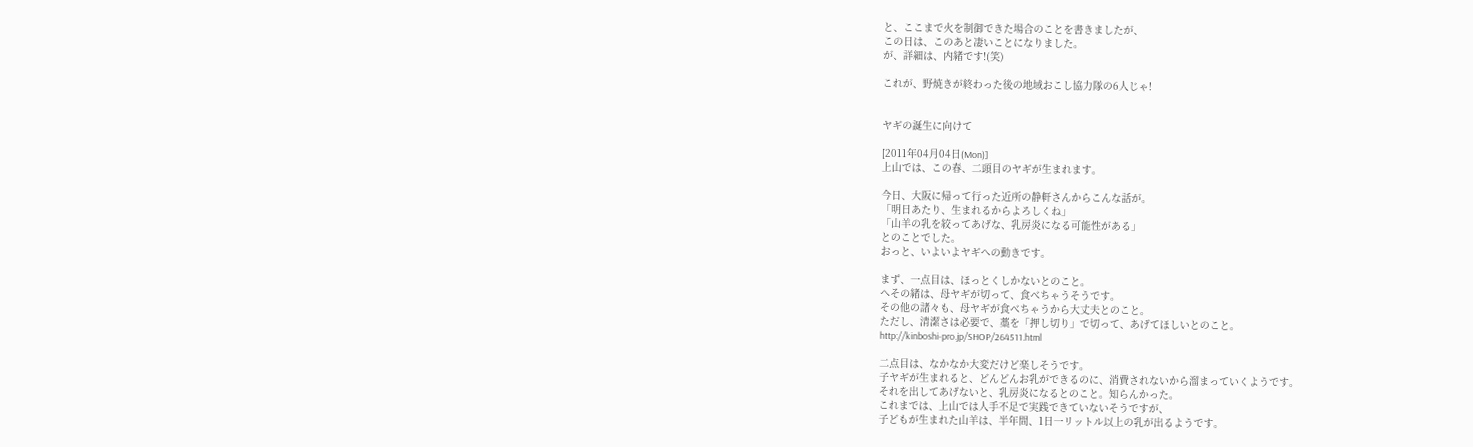と、ここまで火を制御できた場合のことを書きましたが、
この日は、このあと凄いことになりました。
が、詳細は、内緒です!(笑)

これが、野焼きが終わった後の地域おこし協力隊の6人じゃ!


ヤギの誕生に向けて

[2011年04月04日(Mon)]
上山では、この春、二頭目のヤギが生まれます。

今日、大阪に帰って行った近所の静軒さんからこんな話が。
「明日あたり、生まれるからよろしくね」
「山羊の乳を絞ってあげな、乳房炎になる可能性がある」
とのことでした。
おっと、いよいよヤギへの動きです。

まず、一点目は、ほっとくしかないとのこと。
へその緒は、母ヤギが切って、食べちゃうそうです。
その他の諸々も、母ヤギが食べちゃうから大丈夫とのこと。
ただし、清潔さは必要で、藁を「押し切り」で切って、あげてほしいとのこと。
http://kinboshi-pro.jp/SHOP/264511.html

二点目は、なかなか大変だけど楽しそうです。
子ヤギが生まれると、どんどんお乳ができるのに、消費されないから溜まっていくようです。
それを出してあげないと、乳房炎になるとのこと。知らんかった。
これまでは、上山では人手不足で実践できていないそうですが、
子どもが生まれた山羊は、半年間、1日一リットル以上の乳が出るようです。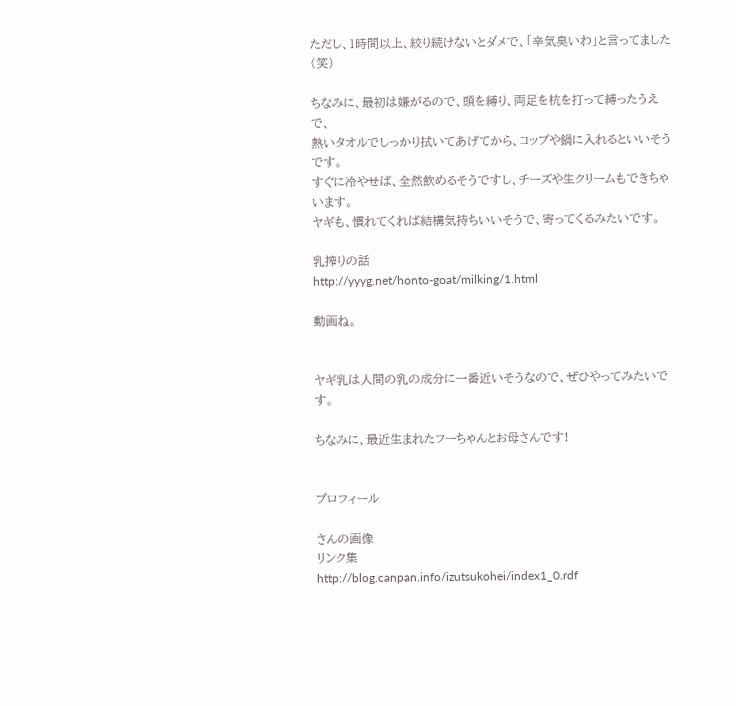ただし、1時間以上、絞り続けないとダメで、「辛気臭いわ」と言ってました(笑)

ちなみに、最初は嫌がるので、頭を縛り、両足を杭を打って縛ったうえで、
熱いタオルでしっかり拭いてあげてから、コップや鍋に入れるといいそうです。
すぐに冷やせば、全然飲めるそうですし、チーズや生クリームもできちゃいます。
ヤギも、慣れてくれば結構気持ちいいそうで、寄ってくるみたいです。

乳搾りの話
http://yyyg.net/honto-goat/milking/1.html

動画ね。


ヤギ乳は人間の乳の成分に一番近いそうなので、ぜひやってみたいです。

ちなみに、最近生まれたフーちゃんとお母さんです!


プロフィール

さんの画像
リンク集
http://blog.canpan.info/izutsukohei/index1_0.rdf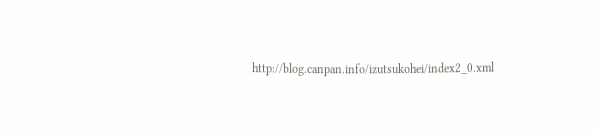http://blog.canpan.info/izutsukohei/index2_0.xml